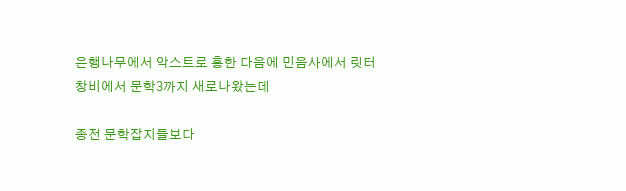은행나무에서 악스트로 흥한 다음에 민음사에서 릿터 창비에서 문학3까지 새로나왔는데

종전 문학잡지들보다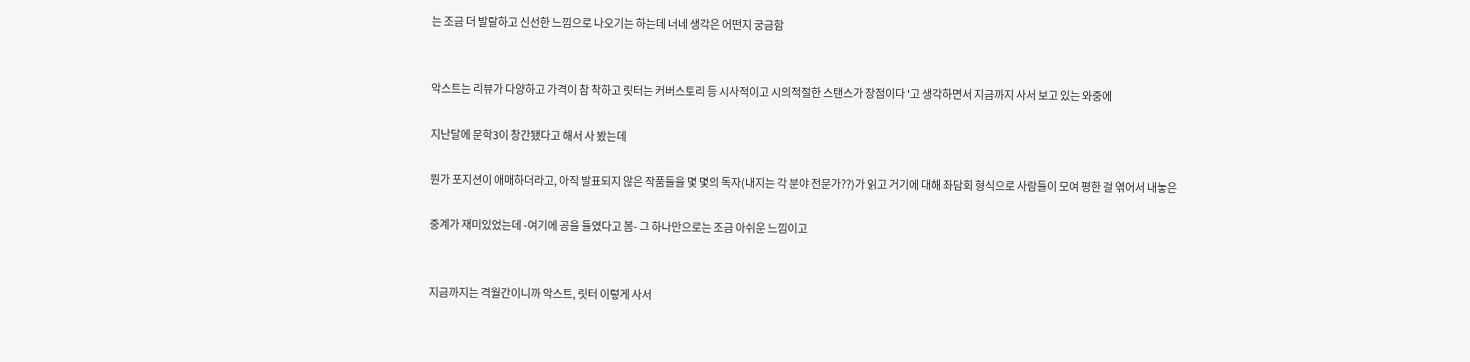는 조금 더 발랄하고 신선한 느낌으로 나오기는 하는데 너네 생각은 어떤지 궁금함


악스트는 리뷰가 다양하고 가격이 참 착하고 릿터는 커버스토리 등 시사적이고 시의적절한 스탠스가 장점이다 '고 생각하면서 지금까지 사서 보고 있는 와중에

지난달에 문학3이 창간됐다고 해서 사 봤는데

뭔가 포지션이 애매하더라고, 아직 발표되지 않은 작품들을 몇 몇의 독자(내지는 각 분야 전문가??)가 읽고 거기에 대해 좌담회 형식으로 사람들이 모여 평한 걸 엮어서 내놓은

중계가 재미있었는데 -여기에 공을 들였다고 봄- 그 하나만으로는 조금 아쉬운 느낌이고


지금까지는 격월간이니까 악스트, 릿터 이렇게 사서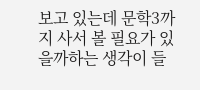보고 있는데 문학3까지 사서 볼 필요가 있을까하는 생각이 들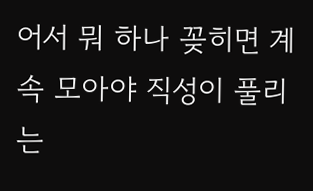어서 뭐 하나 꽂히면 계속 모아야 직성이 풀리는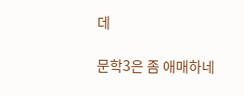데

문학3은 좀 애매하네